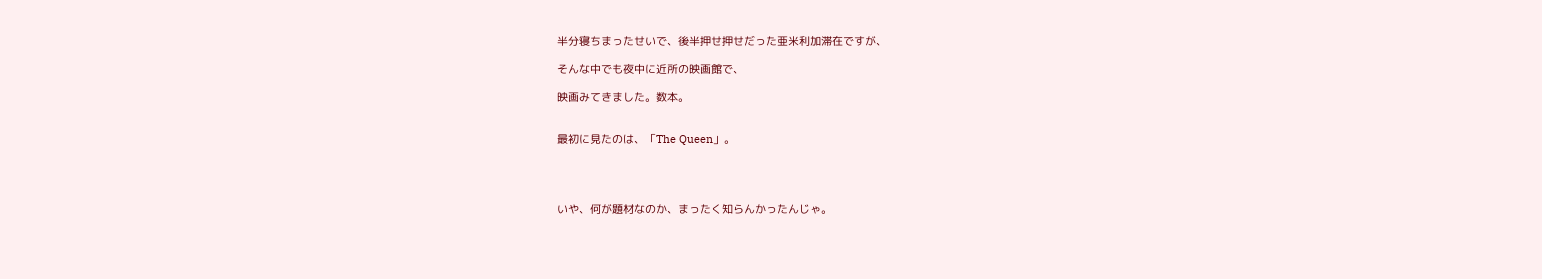半分寝ちまったせいで、後半押せ押せだった亜米利加滞在ですが、

そんな中でも夜中に近所の映画館で、

映画みてきました。数本。


最初に見たのは、「The Queen」。




いや、何が題材なのか、まったく知らんかったんじゃ。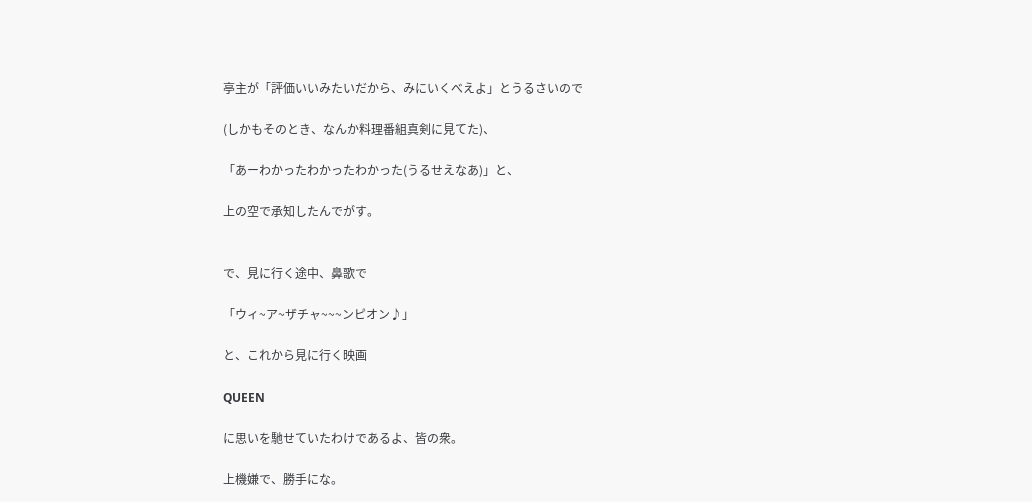亭主が「評価いいみたいだから、みにいくべえよ」とうるさいので

(しかもそのとき、なんか料理番組真剣に見てた)、

「あーわかったわかったわかった(うるせえなあ)」と、

上の空で承知したんでがす。


で、見に行く途中、鼻歌で

「ウィ~ア~ザチャ~~~ンピオン♪」

と、これから見に行く映画

QUEEN

に思いを馳せていたわけであるよ、皆の衆。

上機嫌で、勝手にな。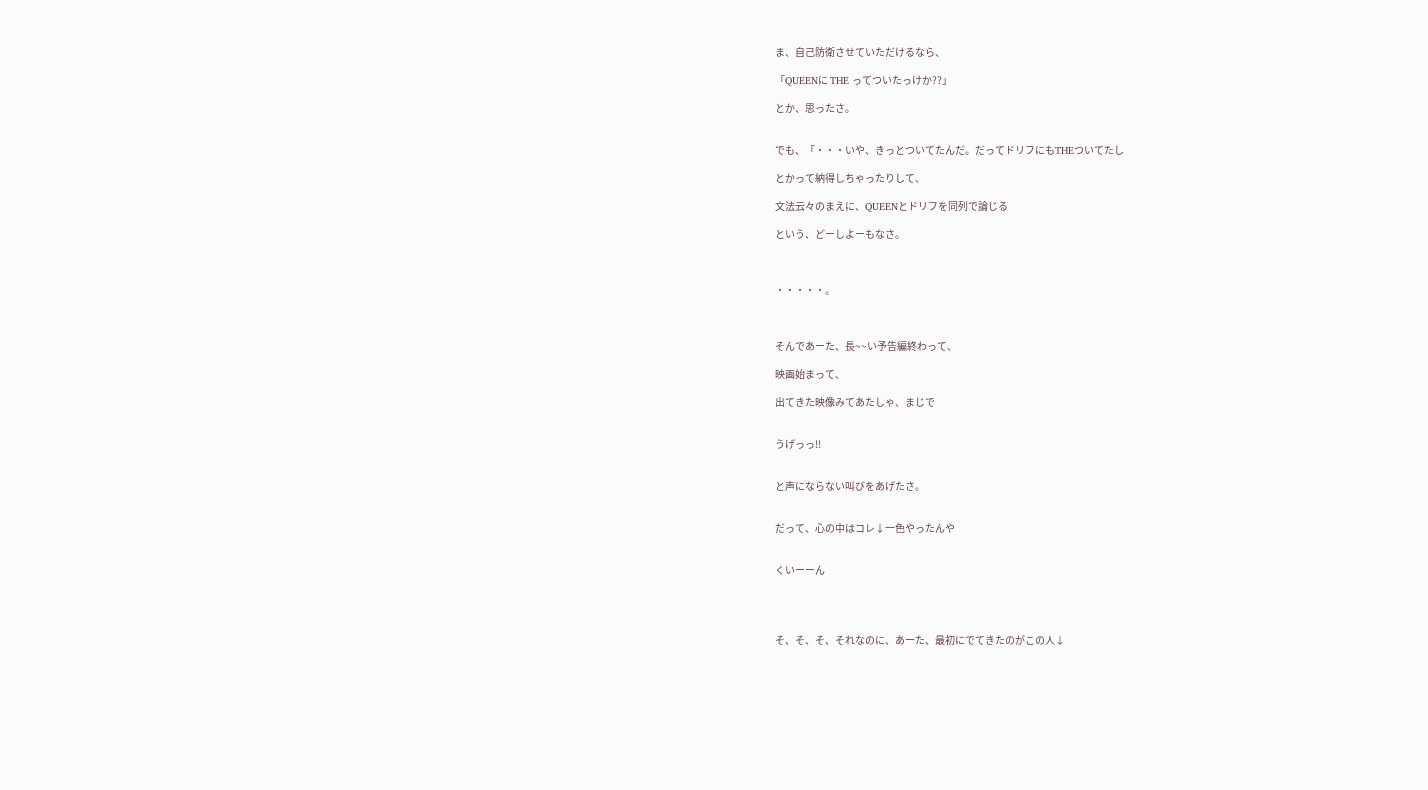ま、自己防衛させていただけるなら、

「QUEENに THE ってついたっけか??」

とか、思ったさ。


でも、「・・・いや、きっとついてたんだ。だってドリフにもTHEついてたし

とかって納得しちゃったりして、

文法云々のまえに、QUEENとドリフを同列で論じる

という、どーしよーもなさ。



・・・・・。



そんであーた、長~~い予告編終わって、

映画始まって、

出てきた映像みてあたしゃ、まじで


うげっっ!!


と声にならない叫びをあげたさ。


だって、心の中はコレ↓一色やったんや


くいーーん




そ、そ、そ、それなのに、あーた、最初にでてきたのがこの人↓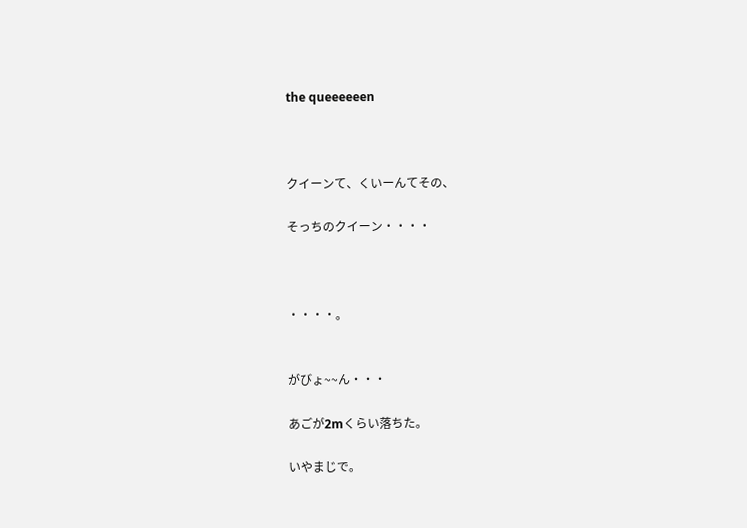the queeeeeen



クイーンて、くいーんてその、

そっちのクイーン・・・・



・・・・。


がびょ~~ん・・・

あごが2mくらい落ちた。

いやまじで。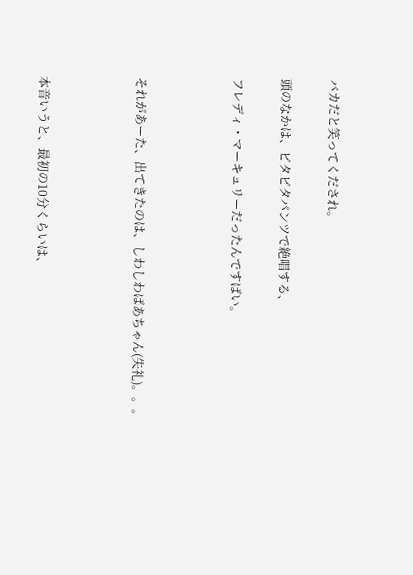バカだと笑ってくだされ。

頭のなかは、ピタピタパンツで絶唱する、

フレディ・マーキュリーだったんですばい。



それがあーた、出てきたのは、しわしわばあちゃん(失礼)。。。



本音いうと、最初の10分くらいは、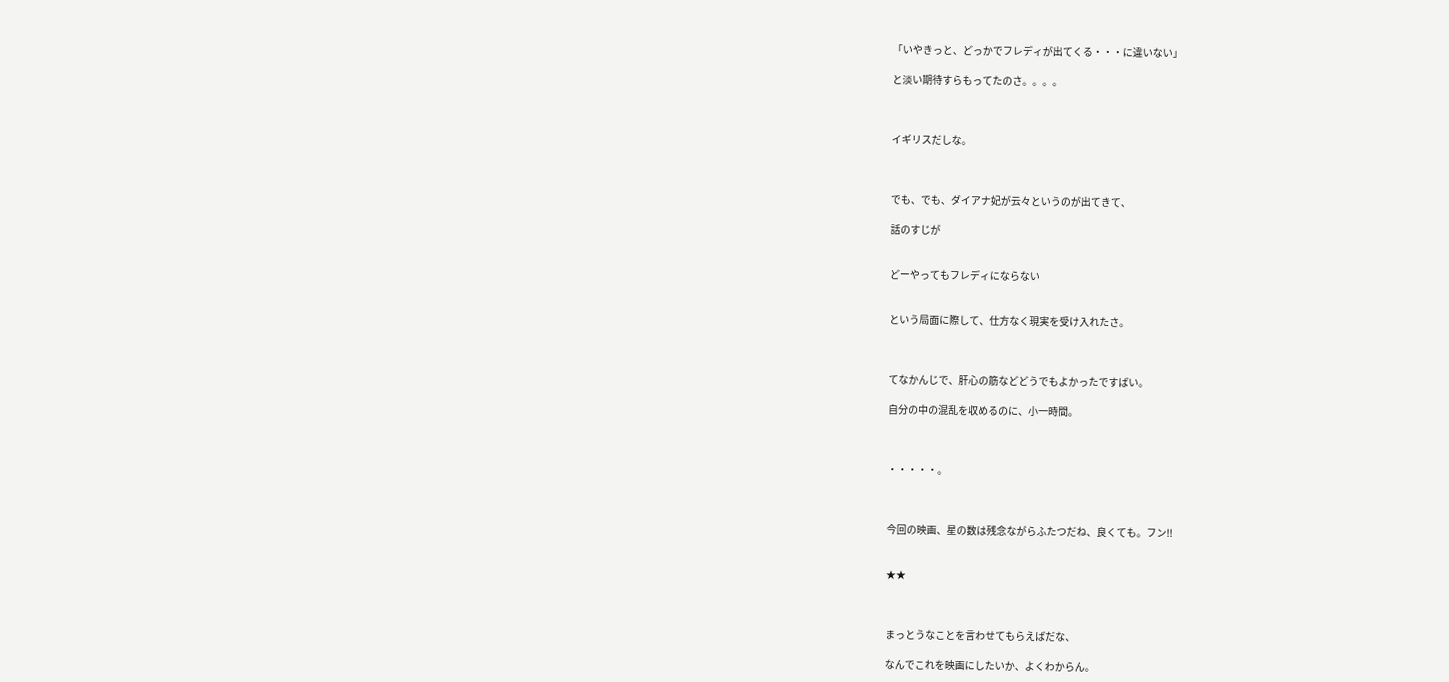「いやきっと、どっかでフレディが出てくる・・・に違いない」

と淡い期待すらもってたのさ。。。。



イギリスだしな。



でも、でも、ダイアナ妃が云々というのが出てきて、

話のすじが


どーやってもフレディにならない


という局面に際して、仕方なく現実を受け入れたさ。



てなかんじで、肝心の筋などどうでもよかったですばい。

自分の中の混乱を収めるのに、小一時間。



・・・・・。



今回の映画、星の数は残念ながらふたつだね、良くても。フン!!


★★



まっとうなことを言わせてもらえばだな、

なんでこれを映画にしたいか、よくわからん。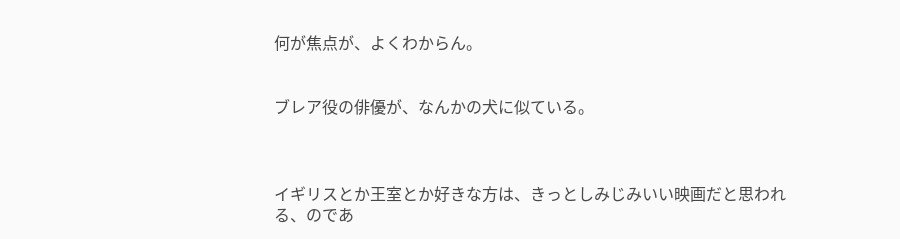何が焦点が、よくわからん。


ブレア役の俳優が、なんかの犬に似ている。



イギリスとか王室とか好きな方は、きっとしみじみいい映画だと思われる、のであ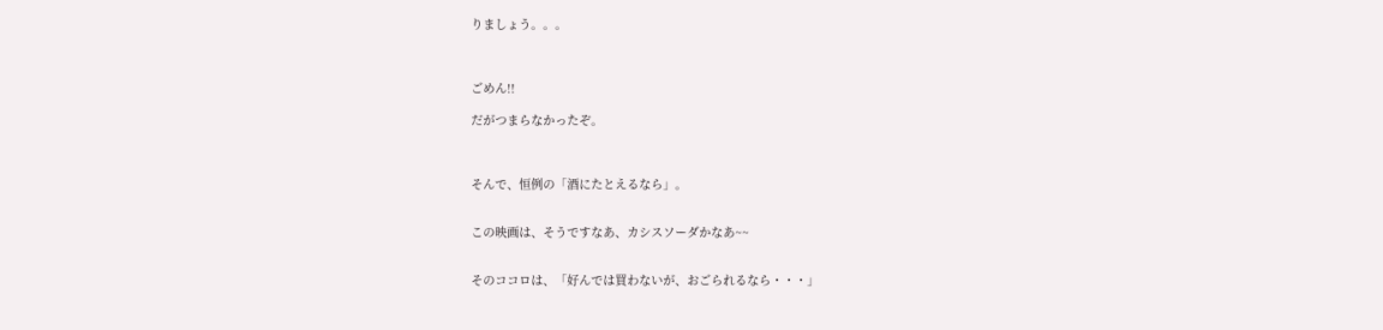りましょう。。。



ごめん!!

だがつまらなかったぞ。



そんで、恒例の「酒にたとえるなら」。


この映画は、そうですなあ、カシスソーダかなあ~~


そのココロは、「好んでは買わないが、おごられるなら・・・」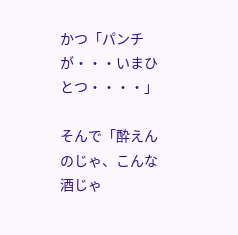かつ「パンチが・・・いまひとつ・・・・」

そんで「酔えんのじゃ、こんな酒じゃ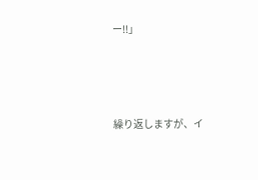ー!!」




繰り返しますが、イ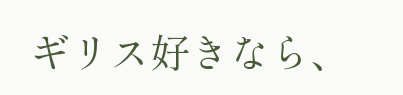ギリス好きなら、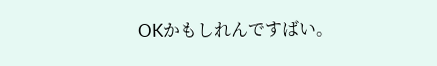OKかもしれんですばい。